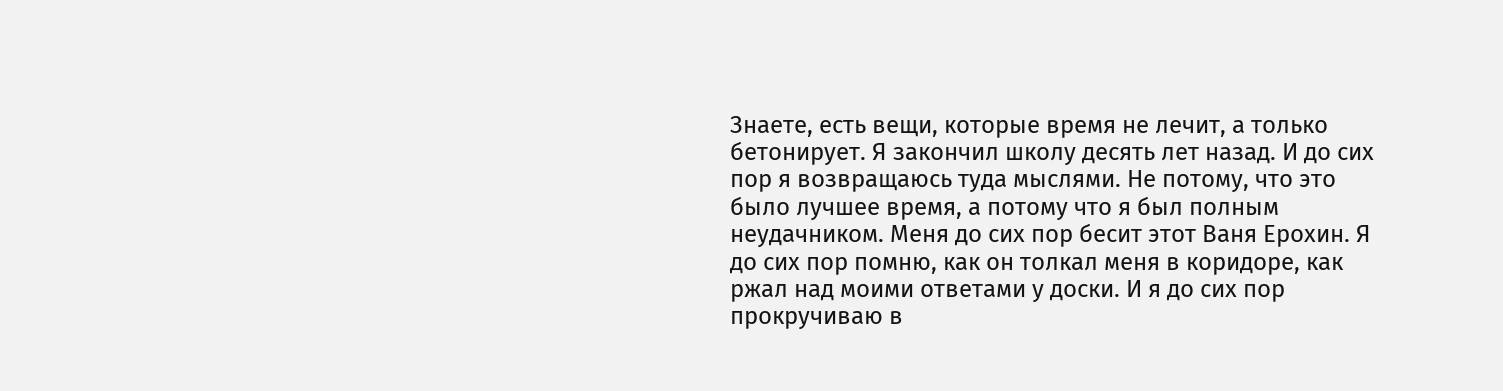Знаете, есть вещи, которые время не лечит, а только бетонирует. Я закончил школу десять лет назад. И до сих пор я возвращаюсь туда мыслями. Не потому, что это было лучшее время, а потому что я был полным неудачником. Меня до сих пор бесит этот Ваня Ерохин. Я до сих пор помню, как он толкал меня в коридоре, как ржал над моими ответами у доски. И я до сих пор прокручиваю в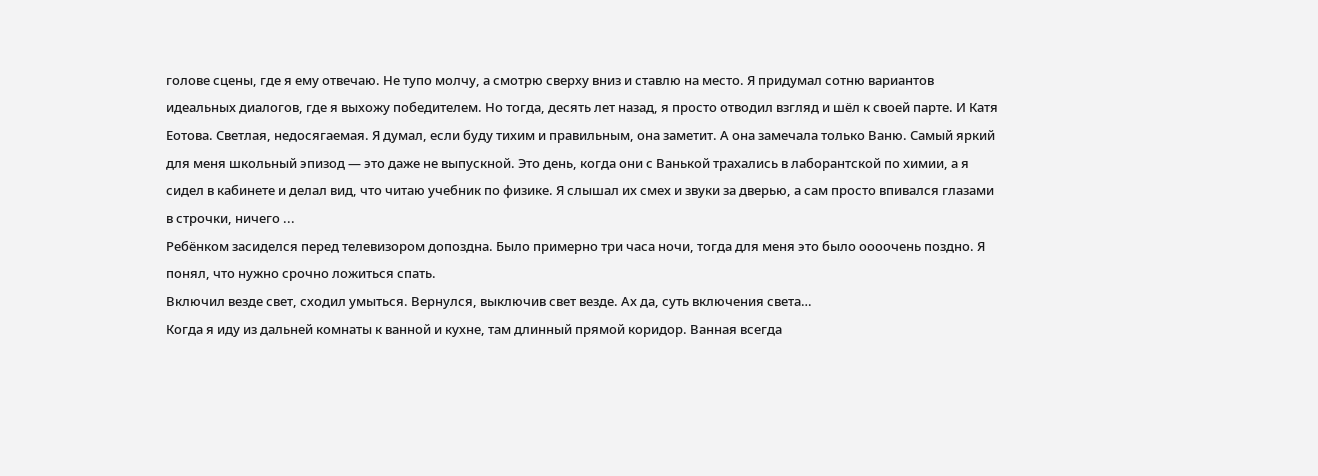голове сцены, где я ему отвечаю. Не тупо молчу, а смотрю сверху вниз и ставлю на место. Я придумал сотню вариантов идеальных диалогов, где я выхожу победителем. Но тогда, десять лет назад, я просто отводил взгляд и шёл к своей парте. И Катя Еотова. Светлая, недосягаемая. Я думал, если буду тихим и правильным, она заметит. А она замечала только Ваню. Самый яркий для меня школьный эпизод — это даже не выпускной. Это день, когда они с Ванькой трахались в лаборантской по химии, а я сидел в кабинете и делал вид, что читаю учебник по физике. Я слышал их смех и звуки за дверью, а сам просто впивался глазами в строчки, ничего ...
Ребёнком засиделся перед телевизором допоздна. Было примерно три часа ночи, тогда для меня это было оооочень поздно. Я понял, что нужно срочно ложиться спать.
Включил везде свет, сходил умыться. Вернулся, выключив свет везде. Ах да, суть включения света…
Когда я иду из дальней комнаты к ванной и кухне, там длинный прямой коридор. Ванная всегда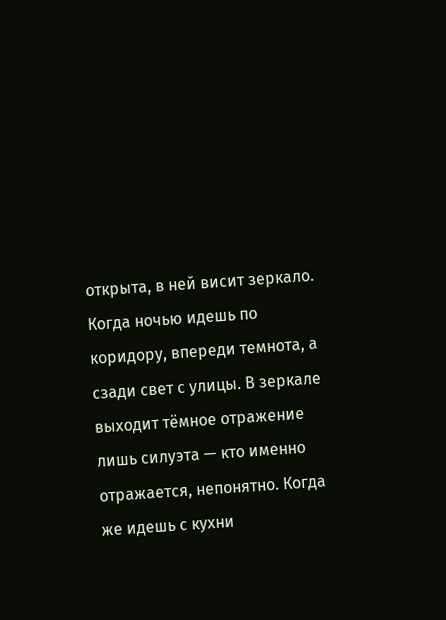открыта, в ней висит зеркало. Когда ночью идешь по коридору, впереди темнота, а сзади свет с улицы. В зеркале выходит тёмное отражение лишь силуэта — кто именно отражается, непонятно. Когда же идешь с кухни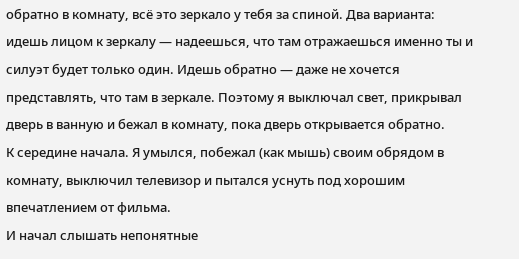обратно в комнату, всё это зеркало у тебя за спиной. Два варианта: идешь лицом к зеркалу — надеешься, что там отражаешься именно ты и силуэт будет только один. Идешь обратно — даже не хочется представлять, что там в зеркале. Поэтому я выключал свет, прикрывал дверь в ванную и бежал в комнату, пока дверь открывается обратно.
К середине начала. Я умылся, побежал (как мышь) своим обрядом в комнату, выключил телевизор и пытался уснуть под хорошим впечатлением от фильма.
И начал слышать непонятные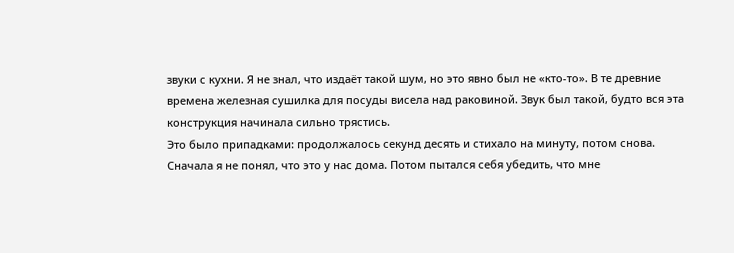звуки с кухни. Я не знал, что издаёт такой шум, но это явно был не «кто-то». В те древние времена железная сушилка для посуды висела над раковиной. Звук был такой, будто вся эта конструкция начинала сильно трястись.
Это было припадками: продолжалось секунд десять и стихало на минуту, потом снова.
Сначала я не понял, что это у нас дома. Потом пытался себя убедить, что мне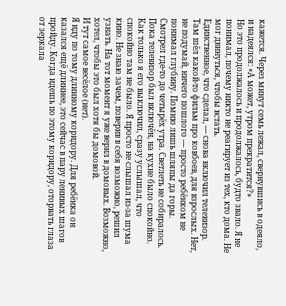кажется. Через минут семь лежал, свернувшись в одеяло, и надеялся: «А может, утром прекратится?»
Но это продолжалось и продолжалось, будто звало. Я не понимал, почему никто не реагирует из тех, кто дома. Не мог двинуться, чтобы встать.
Единственное, что сделал, — снова включил телевизор.
Там шёл какой-то фильм про ковбоев, для взрослых. Нет, не подумай, ничего пошлого — просто ребёнком не понимал глубину. Помню лишь шляпы да горы. Смотрел где-то до четырёх утра. Светлеть не собиралось. Пока телевизор был включён, на кухне было спокойно. Как только я его выключил, сразу услышал, что спокойно там не было. Я просто не слышал из-за шума кино. Не знаю зачем, поверив в себя возможно, решил узнать. На тот момент я уже верил в домовых. Возможно, хотел, чтобы это был хотя бы домовой.
И тут самое весёлое (нет).
Я иду по тому длинному коридору. Для ребёнка он казался ещё длиннее, это сейчас в пару ленивых шагов пройду. Когда идешь по этому коридору, оторвать глаза от зеркала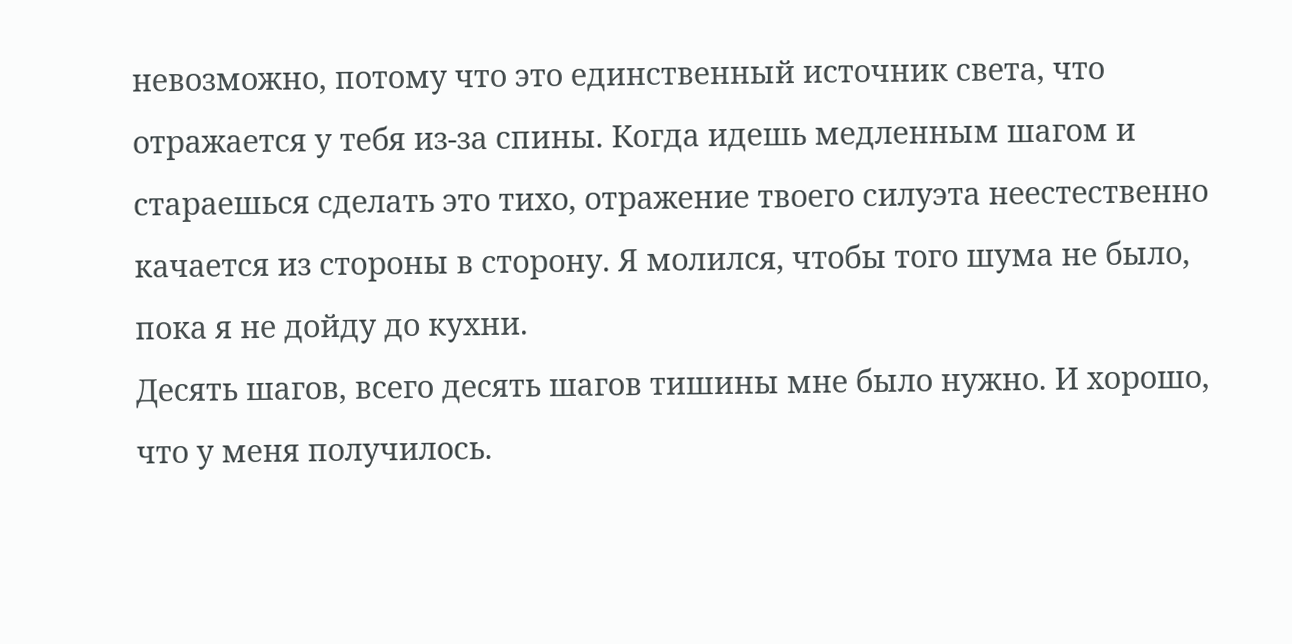невозможно, потому что это единственный источник света, что отражается у тебя из-за спины. Когда идешь медленным шагом и стараешься сделать это тихо, отражение твоего силуэта неестественно качается из стороны в сторону. Я молился, чтобы того шума не было, пока я не дойду до кухни.
Десять шагов, всего десять шагов тишины мне было нужно. И хорошо, что у меня получилось.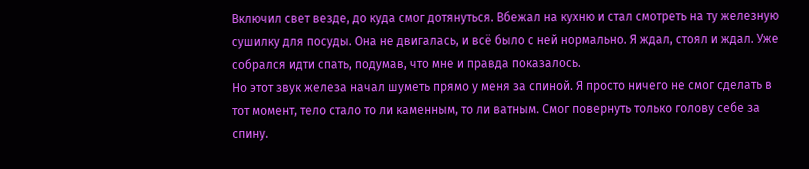Включил свет везде, до куда смог дотянуться. Вбежал на кухню и стал смотреть на ту железную сушилку для посуды. Она не двигалась, и всё было с ней нормально. Я ждал, стоял и ждал. Уже собрался идти спать, подумав, что мне и правда показалось.
Но этот звук железа начал шуметь прямо у меня за спиной. Я просто ничего не смог сделать в тот момент, тело стало то ли каменным, то ли ватным. Смог повернуть только голову себе за спину.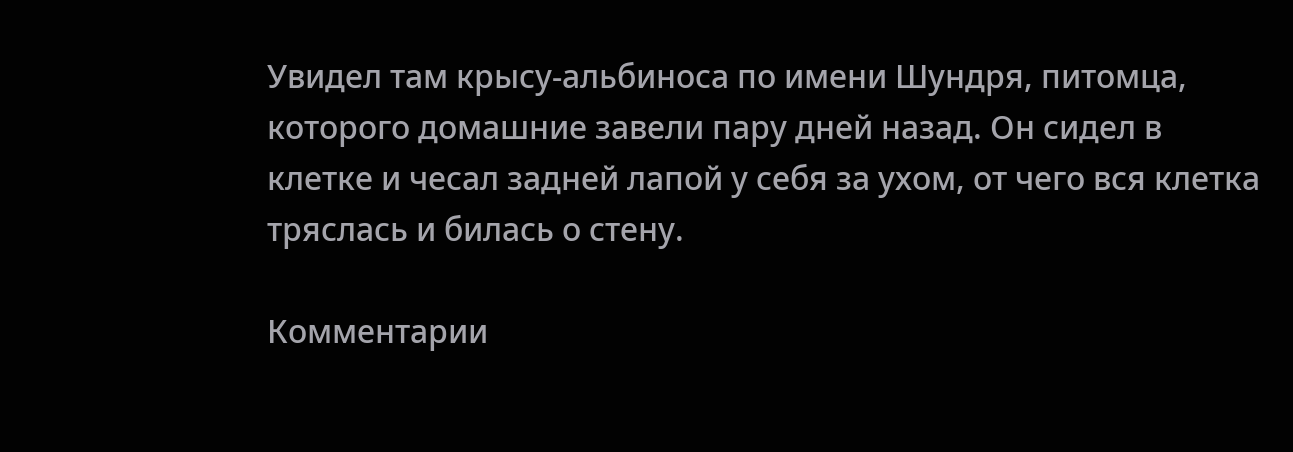Увидел там крысу-альбиноса по имени Шундря, питомца, которого домашние завели пару дней назад. Он сидел в клетке и чесал задней лапой у себя за ухом, от чего вся клетка тряслась и билась о стену.

Комментарии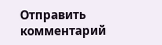Отправить комментарий